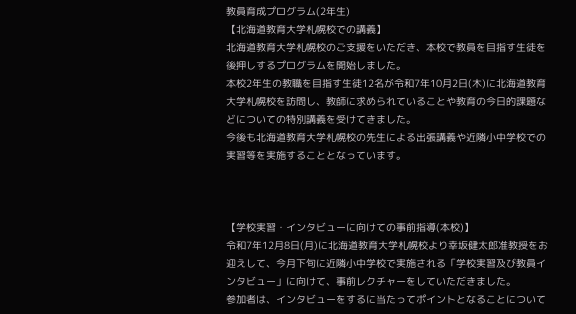教員育成プログラム(2年生)
【北海道教育大学札幌校での講義】
北海道教育大学札幌校のご支援をいただき、本校で教員を目指す生徒を後押しするプログラムを開始しました。
本校2年生の教職を目指す生徒12名が令和7年10月2日(木)に北海道教育大学札幌校を訪問し、教師に求められていることや教育の今日的課題などについての特別講義を受けてきました。
今後も北海道教育大学札幌校の先生による出張講義や近隣小中学校での実習等を実施することとなっています。



【学校実習・インタビューに向けての事前指導(本校)】
令和7年12月8日(月)に北海道教育大学札幌校より幸坂健太郎准教授をお迎えして、今月下旬に近隣小中学校で実施される「学校実習及び教員インタビュー」に向けて、事前レクチャーをしていただきました。
参加者は、インタビューをするに当たってポイントとなることについて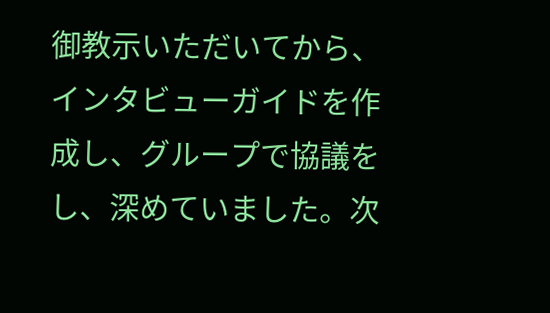御教示いただいてから、インタビューガイドを作成し、グループで協議をし、深めていました。次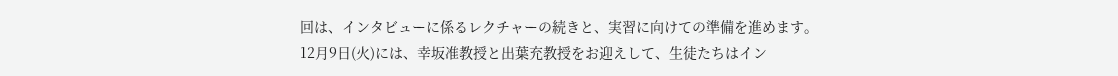回は、インタビューに係るレクチャーの続きと、実習に向けての準備を進めます。
12月9日(火)には、幸坂准教授と出葉充教授をお迎えして、生徒たちはイン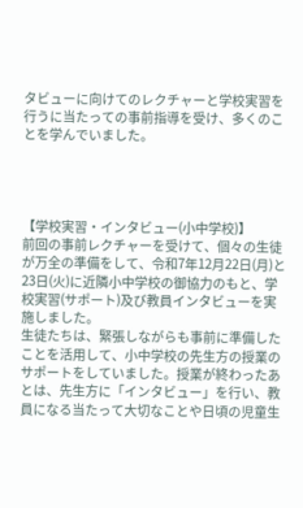タビューに向けてのレクチャーと学校実習を行うに当たっての事前指導を受け、多くのことを学んでいました。




【学校実習・インタビュー(小中学校)】
前回の事前レクチャーを受けて、個々の生徒が万全の準備をして、令和7年12月22日(月)と23日(火)に近隣小中学校の御協力のもと、学校実習(サポート)及び教員インタビューを実施しました。
生徒たちは、緊張しながらも事前に準備したことを活用して、小中学校の先生方の授業のサポートをしていました。授業が終わったあとは、先生方に「インタビュー」を行い、教員になる当たって大切なことや日頃の児童生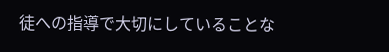徒への指導で大切にしていることな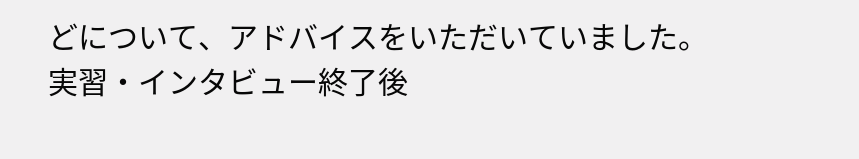どについて、アドバイスをいただいていました。
実習・インタビュー終了後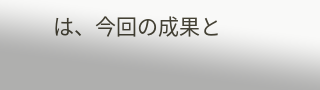は、今回の成果と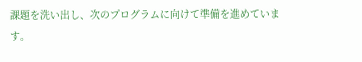課題を洗い出し、次のプログラムに向けて準備を進めています。